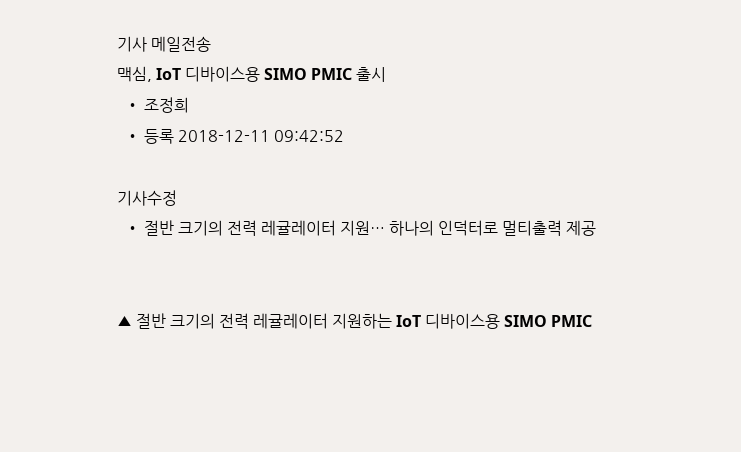기사 메일전송
맥심, IoT 디바이스용 SIMO PMIC 출시
  • 조정희
  • 등록 2018-12-11 09:42:52

기사수정
  • 절반 크기의 전력 레귤레이터 지원… 하나의 인덕터로 멀티출력 제공


▲ 절반 크기의 전력 레귤레이터 지원하는 IoT 디바이스용 SIMO PMIC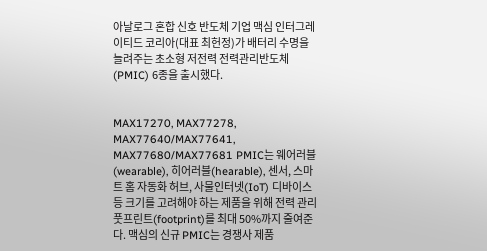아날로그 혼합 신호 반도체 기업 맥심 인터그레이티드 코리아(대표 최헌정)가 배터리 수명을 늘려주는 초소형 저전력 전력관리반도체(PMIC) 6종을 출시했다.


MAX17270, MAX77278, MAX77640/MAX77641, MAX77680/MAX77681 PMIC는 웨어러블(wearable), 히어러블(hearable), 센서, 스마트 홈 자동화 허브, 사물인터넷(IoT) 디바이스 등 크기를 고려해야 하는 제품을 위해 전력 관리 풋프린트(footprint)를 최대 50%까지 줄여준다. 맥심의 신규 PMIC는 경쟁사 제품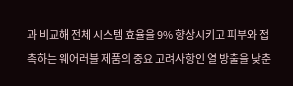과 비교해 전체 시스템 효율을 9% 향상시키고 피부와 접촉하는 웨어러블 제품의 중요 고려사항인 열 방출을 낮춘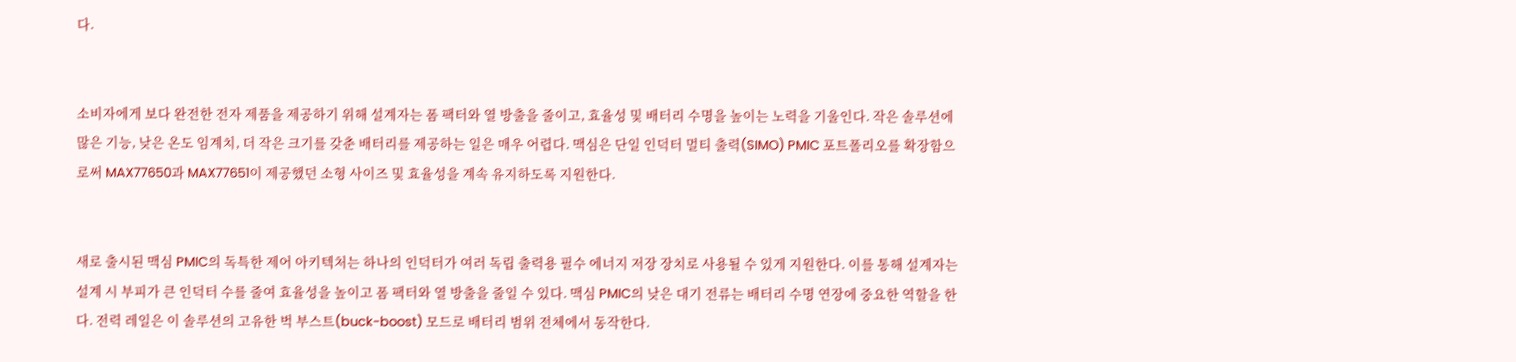다.


소비자에게 보다 완전한 전자 제품을 제공하기 위해 설계자는 폼 팩터와 열 방출을 줄이고, 효율성 및 배터리 수명을 높이는 노력을 기울인다. 작은 솔루션에 많은 기능, 낮은 온도 임계치, 더 작은 크기를 갖춘 배터리를 제공하는 일은 매우 어렵다. 맥심은 단일 인덕터 멀티 출력(SIMO) PMIC 포트폴리오를 확장함으로써 MAX77650과 MAX77651이 제공했던 소형 사이즈 및 효율성을 계속 유지하도록 지원한다.


새로 출시된 맥심 PMIC의 독특한 제어 아키텍처는 하나의 인덕터가 여러 독립 출력용 필수 에너지 저장 장치로 사용될 수 있게 지원한다. 이를 통해 설계자는 설계 시 부피가 큰 인덕터 수를 줄여 효율성을 높이고 폼 팩터와 열 방출을 줄일 수 있다. 맥심 PMIC의 낮은 대기 전류는 배터리 수명 연장에 중요한 역할을 한다. 전력 레일은 이 솔루션의 고유한 벅 부스트(buck-boost) 모드로 배터리 범위 전체에서 동작한다.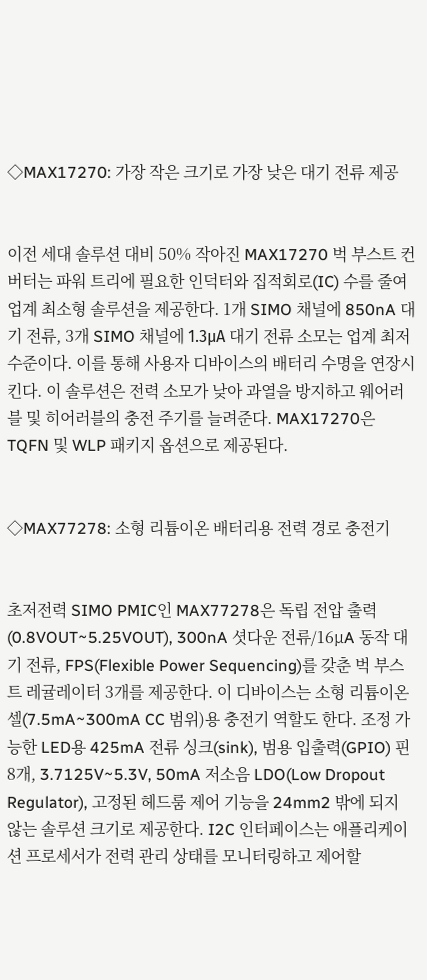◇MAX17270: 가장 작은 크기로 가장 낮은 대기 전류 제공


이전 세대 솔루션 대비 50% 작아진 MAX17270 벅 부스트 컨버터는 파워 트리에 필요한 인덕터와 집적회로(IC) 수를 줄여 업계 최소형 솔루션을 제공한다. 1개 SIMO 채널에 850nA 대기 전류, 3개 SIMO 채널에 1.3μA 대기 전류 소모는 업계 최저 수준이다. 이를 통해 사용자 디바이스의 배터리 수명을 연장시킨다. 이 솔루션은 전력 소모가 낮아 과열을 방지하고 웨어러블 및 히어러블의 충전 주기를 늘려준다. MAX17270은 TQFN 및 WLP 패키지 옵션으로 제공된다.


◇MAX77278: 소형 리튬이온 배터리용 전력 경로 충전기


초저전력 SIMO PMIC인 MAX77278은 독립 전압 출력(0.8VOUT~5.25VOUT), 300nA 셧다운 전류/16µA 동작 대기 전류, FPS(Flexible Power Sequencing)를 갖춘 벅 부스트 레귤레이터 3개를 제공한다. 이 디바이스는 소형 리튬이온 셀(7.5mA~300mA CC 범위)용 충전기 역할도 한다. 조정 가능한 LED용 425mA 전류 싱크(sink), 범용 입출력(GPIO) 핀 8개, 3.7125V~5.3V, 50mA 저소음 LDO(Low Dropout Regulator), 고정된 헤드룸 제어 기능을 24mm2 밖에 되지 않는 솔루션 크기로 제공한다. I2C 인터페이스는 애플리케이션 프로세서가 전력 관리 상태를 모니터링하고 제어할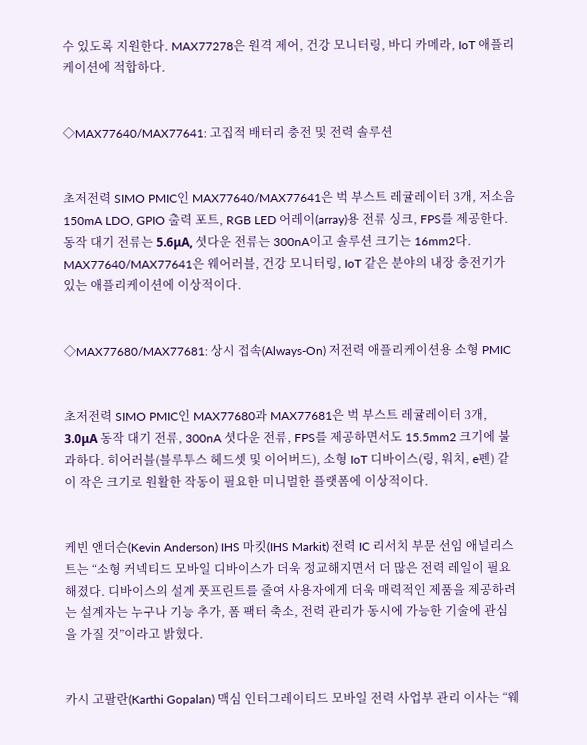수 있도록 지원한다. MAX77278은 원격 제어, 건강 모니터링, 바디 카메라, IoT 애플리케이션에 적합하다.


◇MAX77640/MAX77641: 고집적 배터리 충전 및 전력 솔루션


초저전력 SIMO PMIC인 MAX77640/MAX77641은 벅 부스트 레귤레이터 3개, 저소음 150mA LDO, GPIO 출력 포트, RGB LED 어레이(array)용 전류 싱크, FPS를 제공한다. 동작 대기 전류는 5.6μA, 셧다운 전류는 300nA이고 솔루션 크기는 16mm2다. MAX77640/MAX77641은 웨어러블, 건강 모니터링, IoT 같은 분야의 내장 충전기가 있는 애플리케이션에 이상적이다.


◇MAX77680/MAX77681: 상시 접속(Always-On) 저전력 애플리케이션용 소형 PMIC


초저전력 SIMO PMIC인 MAX77680과 MAX77681은 벅 부스트 레귤레이터 3개, 3.0μA 동작 대기 전류, 300nA 셧다운 전류, FPS를 제공하면서도 15.5mm2 크기에 불과하다. 히어러블(블루투스 헤드셋 및 이어버드), 소형 IoT 디바이스(링, 워치, e펜) 같이 작은 크기로 원활한 작동이 필요한 미니멀한 플랫폼에 이상적이다.


케빈 앤더슨(Kevin Anderson) IHS 마킷(IHS Markit) 전력 IC 리서치 부문 선임 애널리스트는 “소형 커넥티드 모바일 디바이스가 더욱 정교해지면서 더 많은 전력 레일이 필요해졌다. 디바이스의 설계 풋프린트를 줄여 사용자에게 더욱 매력적인 제품을 제공하려는 설계자는 누구나 기능 추가, 폼 팩터 축소, 전력 관리가 동시에 가능한 기술에 관심을 가질 것”이라고 밝혔다.


카시 고팔란(Karthi Gopalan) 맥심 인터그레이티드 모바일 전력 사업부 관리 이사는 “웨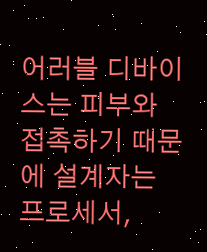어러블 디바이스는 피부와 접촉하기 때문에 설계자는 프로세서,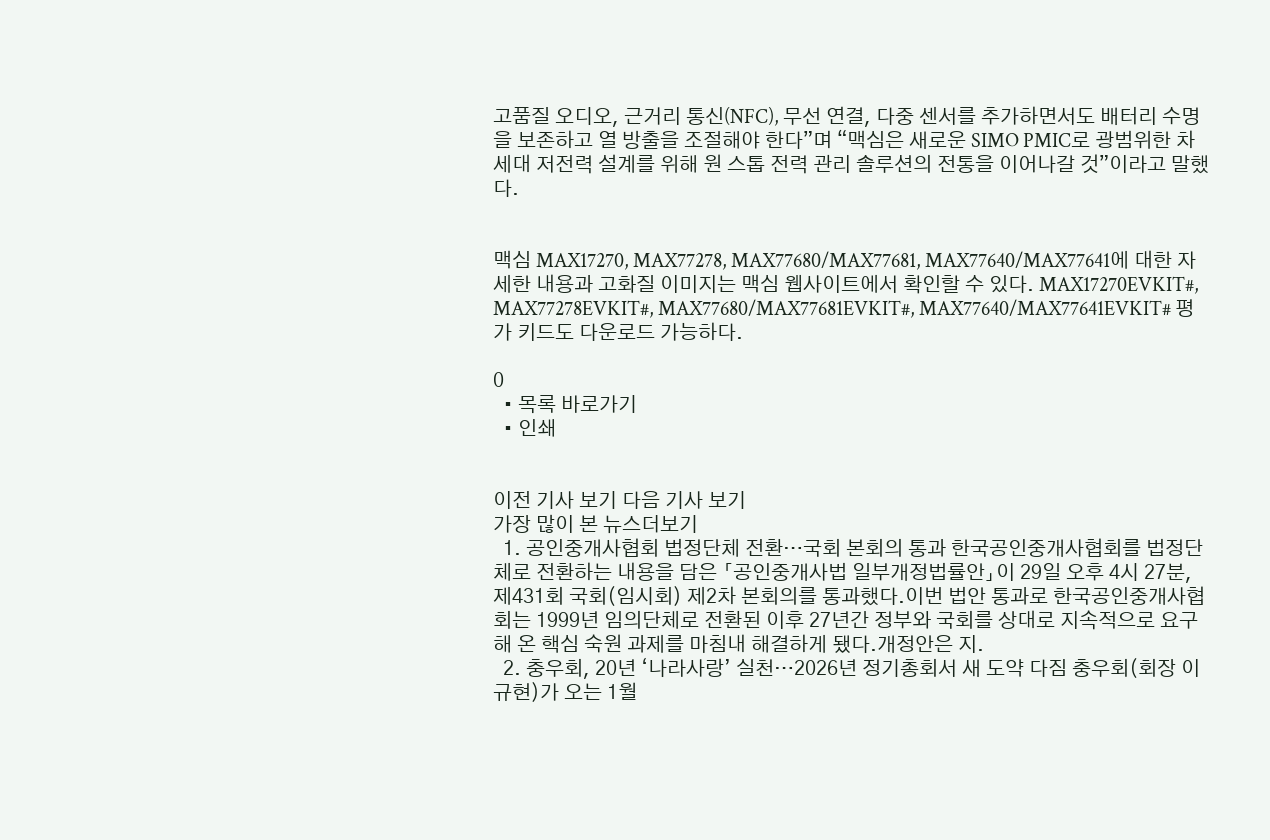고품질 오디오, 근거리 통신(NFC), 무선 연결, 다중 센서를 추가하면서도 배터리 수명을 보존하고 열 방출을 조절해야 한다”며 “맥심은 새로운 SIMO PMIC로 광범위한 차세대 저전력 설계를 위해 원 스톱 전력 관리 솔루션의 전통을 이어나갈 것”이라고 말했다.


맥심 MAX17270, MAX77278, MAX77680/MAX77681, MAX77640/MAX77641에 대한 자세한 내용과 고화질 이미지는 맥심 웹사이트에서 확인할 수 있다. MAX17270EVKIT#, MAX77278EVKIT#, MAX77680/MAX77681EVKIT#, MAX77640/MAX77641EVKIT# 평가 키드도 다운로드 가능하다.

0
  • 목록 바로가기
  • 인쇄


이전 기사 보기 다음 기사 보기
가장 많이 본 뉴스더보기
  1. 공인중개사협회 법정단체 전환…국회 본회의 통과 한국공인중개사협회를 법정단체로 전환하는 내용을 담은 「공인중개사법 일부개정법률안」이 29일 오후 4시 27분, 제431회 국회(임시회) 제2차 본회의를 통과했다.이번 법안 통과로 한국공인중개사협회는 1999년 임의단체로 전환된 이후 27년간 정부와 국회를 상대로 지속적으로 요구해 온 핵심 숙원 과제를 마침내 해결하게 됐다.개정안은 지.
  2. 충우회, 20년 ‘나라사랑’ 실천…2026년 정기총회서 새 도약 다짐 충우회(회장 이규현)가 오는 1월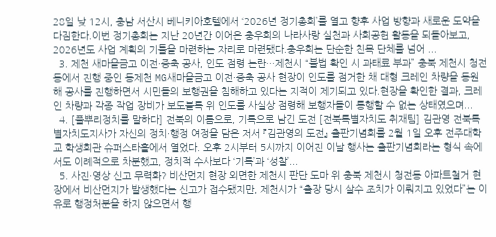28일 낮 12시, 충남 서산시 베니키아호텔에서 ‘2026년 정기총회’를 열고 향후 사업 방향과 새로운 도약을 다짐한다.이번 정기총회는 지난 20년간 이어온 충우회의 나라사랑 실천과 사회공헌 활동을 되돌아보고, 2026년도 사업 계획의 기틀을 마련하는 자리로 마련됐다.충우회는 단순한 친목 단체를 넘어 ...
  3. 제천 새마을금고 이전·증축 공사, 인도 점령 논란…제천시 “불법 확인 시 과태료 부과” 충북 제천시 청전동에서 진행 중인 동제천 MG새마을금고 이전·증축 공사 현장이 인도를 점거한 채 대형 크레인 차량을 동원해 공사를 진행하면서 시민들의 보행권을 침해하고 있다는 지적이 제기되고 있다.현장을 확인한 결과, 크레인 차량과 각종 작업 장비가 보도블록 위 인도를 사실상 점령해 보행자들이 통행할 수 없는 상태였으며...
  4. [풀뿌리정치를 말하다] 전북의 이름으로, 기록으로 남긴 도전 [전북특별자치도 취재팀] 김관영 전북특별자치도지사가 자신의 정치·행정 여정을 담은 저서 『김관영의 도전』 출판기념회를 2월 1일 오후 전주대학교 학생회관 슈퍼스타홀에서 열었다. 오후 2시부터 5시까지 이어진 이날 행사는 출판기념회라는 형식 속에서도 이례적으로 차분했고, 정치적 수사보다 ‘기록’과 ‘성찰’...
  5. 사진·영상 신고 무력화? 비산먼지 현장 외면한 제천시 판단 도마 위 충북 제천시 청전동 아파트철거 현장에서 비산먼지가 발생했다는 신고가 접수됐지만, 제천시가 “출장 당시 살수 조치가 이뤄지고 있었다”는 이유로 행정처분을 하지 않으면서 행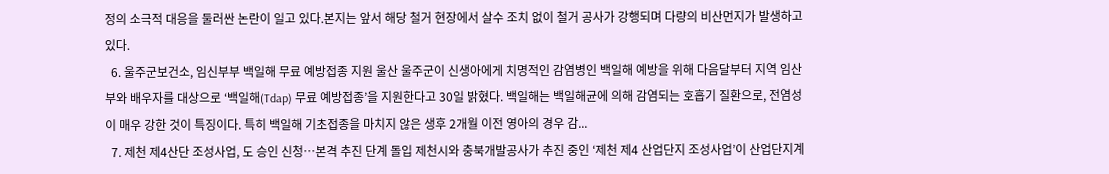정의 소극적 대응을 둘러싼 논란이 일고 있다.본지는 앞서 해당 철거 현장에서 살수 조치 없이 철거 공사가 강행되며 다량의 비산먼지가 발생하고 있다.
  6. 울주군보건소, 임신부부 백일해 무료 예방접종 지원 울산 울주군이 신생아에게 치명적인 감염병인 백일해 예방을 위해 다음달부터 지역 임산부와 배우자를 대상으로 ‘백일해(Tdap) 무료 예방접종’을 지원한다고 30일 밝혔다. 백일해는 백일해균에 의해 감염되는 호흡기 질환으로, 전염성이 매우 강한 것이 특징이다. 특히 백일해 기초접종을 마치지 않은 생후 2개월 이전 영아의 경우 감...
  7. 제천 제4산단 조성사업, 도 승인 신청…본격 추진 단계 돌입 제천시와 충북개발공사가 추진 중인 ‘제천 제4 산업단지 조성사업’이 산업단지계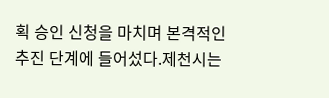획 승인 신청을 마치며 본격적인 추진 단계에 들어섰다.제천시는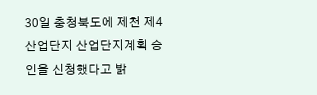30일 충청북도에 제천 제4 산업단지 산업단지계획 승인을 신청했다고 밝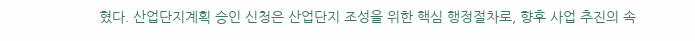혔다. 산업단지계획 승인 신청은 산업단지 조성을 위한 핵심 행정절차로, 향후 사업 추진의 속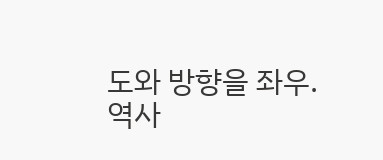도와 방향을 좌우.
역사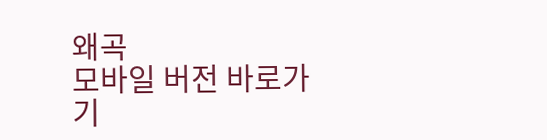왜곡
모바일 버전 바로가기